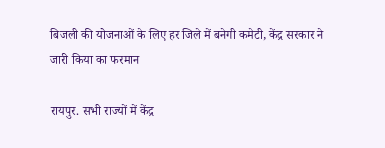बिजली की योजनाओं के लिए हर जिले में बनेगी कमेटी, केंद्र सरकार ने जारी किया का फरमान

रायपुर. सभी राज्यों में केंद्र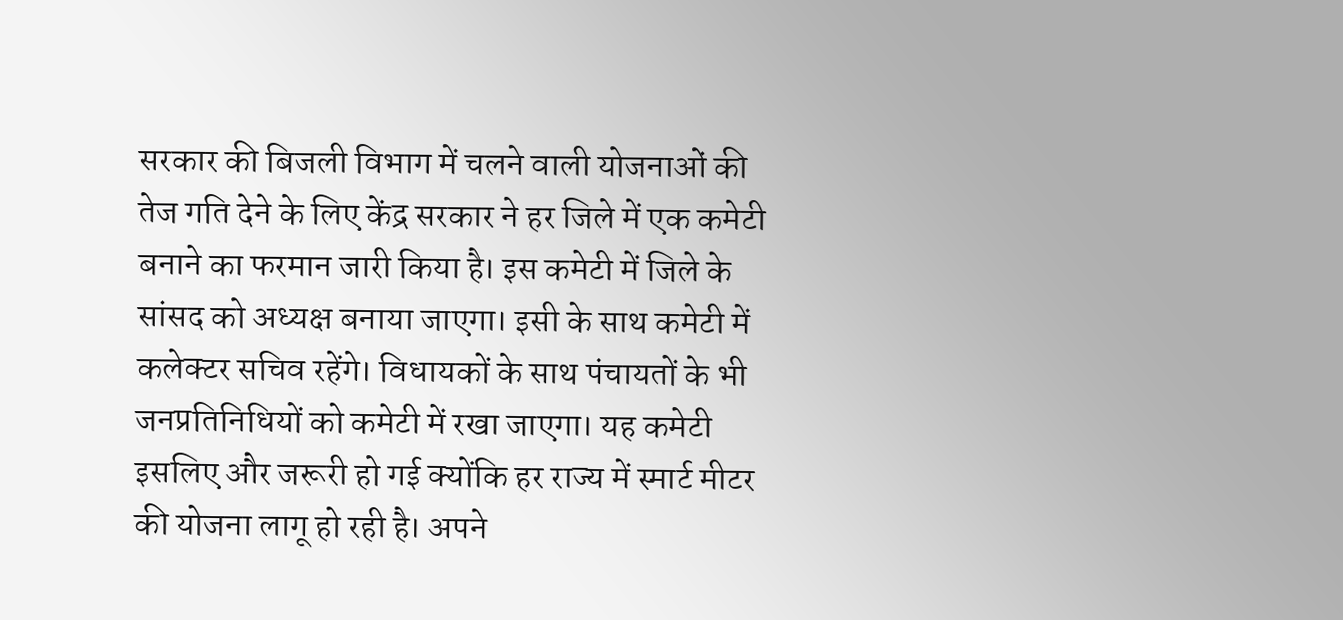सरकार की बिजली विभाग में चलने वाली योजनाओं की तेज गति देने के लिए केंद्र सरकार ने हर जिले में एक कमेटी बनाने का फरमान जारी किया है। इस कमेटी में जिले के सांसद को अध्यक्ष बनाया जाएगा। इसी के साथ कमेटी में कलेक्टर सचिव रहेंगे। विधायकों के साथ पंचायतों के भी जनप्रतिनिधियों को कमेटी में रखा जाएगा। यह कमेटी इसलिए और जरूरी हो गई क्योंकि हर राज्य में स्मार्ट मीटर की योजना लागू हो रही है। अपने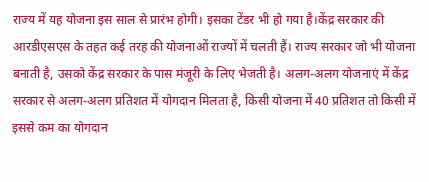राज्य में यह योजना इस साल से प्रारंभ होगी। इसका टेंडर भी हो गया है।केंद्र सरकार की आरडीएसएस के तहत कई तरह की योजनाओं राज्यों में चलती हैं। राज्य सरकार जो भी योजना बनाती है, उसको केंद्र सरकार के पास मंजूरी के लिए भेजती है। अलग-अलग योजनाएं में केंद्र सरकार से अलग-अलग प्रतिशत में योगदान मिलता है, किसी योजना में 40 प्रतिशत तो किसी में इससे कम का योगदान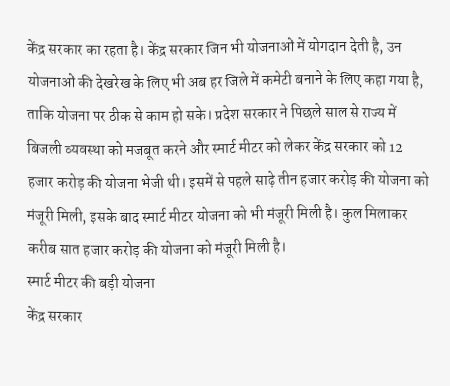केंद्र सरकार का रहता है। केंद्र सरकार जिन भी योजनाओं में योगदान देती है, उन योजनाओं की देखरेख के लिए भी अब हर जिले में कमेटी बनाने के लिए कहा गया है, ताकि योजना पर ठीक से काम हो सके। प्रदेश सरकार ने पिछले साल से राज्य में बिजली व्यवस्था को मजबूत करने और स्मार्ट मीटर को लेकर केंद्र सरकार को 12 हजार करोड़ की योजना भेजी थी। इसमें से पहले साढ़े तीन हजार करोड़ की योजना को मंजूरी मिली, इसके बाद स्मार्ट मीटर योजना को भी मंजूरी मिली है। कुल मिलाकर करीब सात हजार करोड़ की योजना को मंजूरी मिली है।
स्मार्ट मीटर की बड़ी योजना
केंद्र सरकार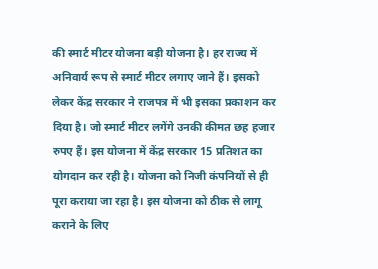की स्मार्ट मीटर योजना बड़ी योजना है। हर राज्य में अनिवार्य रूप से स्मार्ट मीटर लगाए जाने हैं। इसको लेकर केंद्र सरकार ने राजपत्र में भी इसका प्रकाशन कर दिया है। जो स्मार्ट मीटर लगेंगे उनकी कीमत छह हजार रुपए हैं। इस योजना में केंद्र सरकार 15 प्रतिशत का योगदान कर रही है। योजना को निजी कंपनियों से ही पूरा कराया जा रहा है। इस योजना को ठीक से लागू कराने के लिए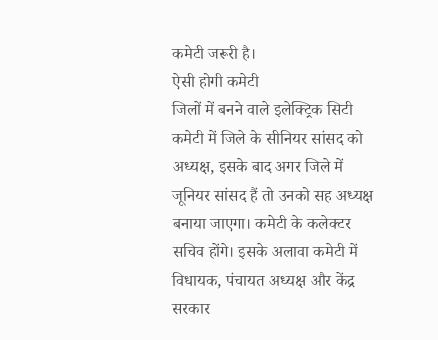कमेटी जरूरी है।
ऐसी होगी कमेटी
जिलों में बनने वाले इलेक्ट्रिक सिटी कमेटी में जिले के सीनियर सांसद को अध्यक्ष, इसके बाद अगर जिले में जूनियर सांसद हैं तो उनको सह अध्यक्ष बनाया जाएगा। कमेटी के कलेक्टर सचिव होंगे। इसके अलावा कमेटी में विधायक, पंचायत अध्यक्ष और केंद्र सरकार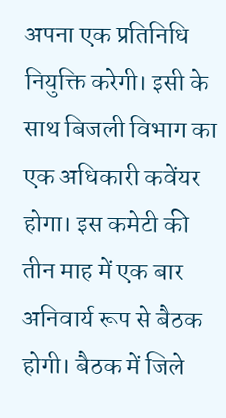अपना एक प्रतिनिधि नियुक्ति करेगी। इसी के साथ बिजली विभाग का एक अधिकारी कवेंयर होगा। इस कमेटी की तीन माह में एक बार अनिवार्य रूप से बैठक होगी। बैठक में जिले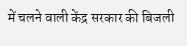में चलने वाली केंद्र सरकार की बिजली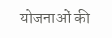योजनाओं की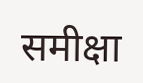समीक्षा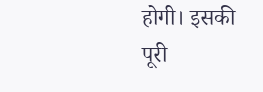होगी। इसकी पूरी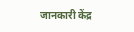जानकारी केंद्र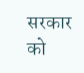सरकार को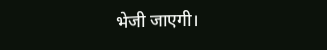भेजी जाएगी।